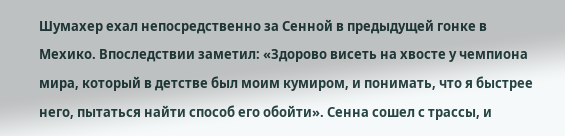Шумахер ехал непосредственно за Сенной в предыдущей гонке в Мехико. Впоследствии заметил: «Здорово висеть на хвосте у чемпиона мира, который в детстве был моим кумиром, и понимать, что я быстрее него, пытаться найти способ его обойти». Сенна сошел с трассы, и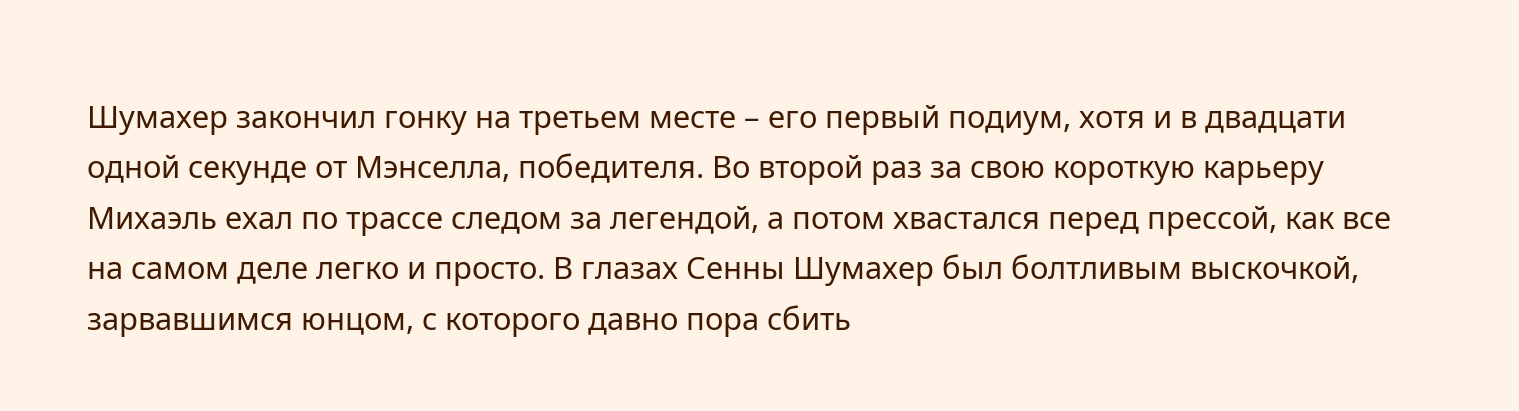Шумахер закончил гонку на третьем месте – его первый подиум, хотя и в двадцати одной секунде от Мэнселла, победителя. Во второй раз за свою короткую карьеру Михаэль ехал по трассе следом за легендой, а потом хвастался перед прессой, как все на самом деле легко и просто. В глазах Сенны Шумахер был болтливым выскочкой, зарвавшимся юнцом, с которого давно пора сбить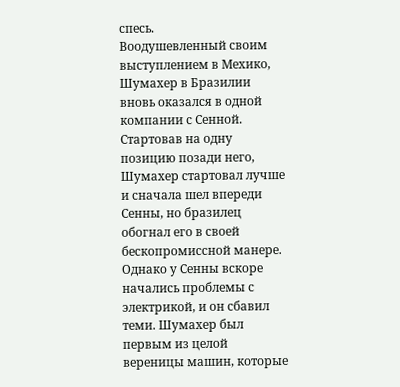спесь.
Воодушевленный своим выступлением в Мехико, Шумахер в Бразилии вновь оказался в одной компании с Сенной. Стартовав на одну позицию позади него, Шумахер стартовал лучше и сначала шел впереди Сенны, но бразилец обогнал его в своей бескопромиссной манере. Однако у Сенны вскоре начались проблемы с электрикой, и он сбавил теми. Шумахер был первым из целой вереницы машин, которые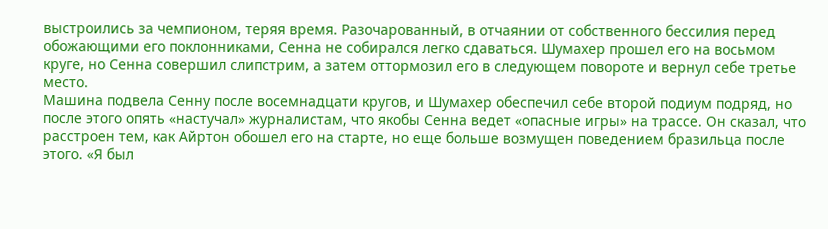выстроились за чемпионом, теряя время. Разочарованный, в отчаянии от собственного бессилия перед обожающими его поклонниками, Сенна не собирался легко сдаваться. Шумахер прошел его на восьмом круге, но Сенна совершил слипстрим, а затем оттормозил его в следующем повороте и вернул себе третье место.
Машина подвела Сенну после восемнадцати кругов, и Шумахер обеспечил себе второй подиум подряд, но после этого опять «настучал» журналистам, что якобы Сенна ведет «опасные игры» на трассе. Он сказал, что расстроен тем, как Айртон обошел его на старте, но еще больше возмущен поведением бразильца после этого. «Я был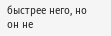быстрее него, но он не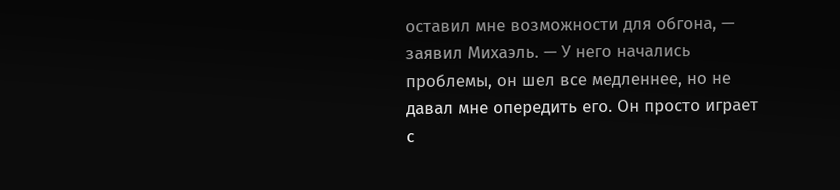оставил мне возможности для обгона, — заявил Михаэль. — У него начались проблемы, он шел все медленнее, но не давал мне опередить его. Он просто играет с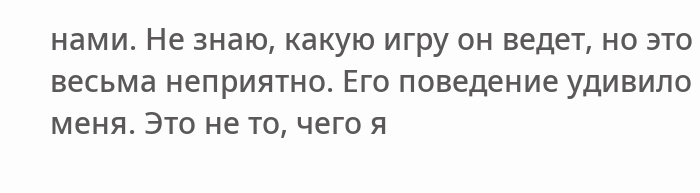нами. Не знаю, какую игру он ведет, но это весьма неприятно. Его поведение удивило меня. Это не то, чего я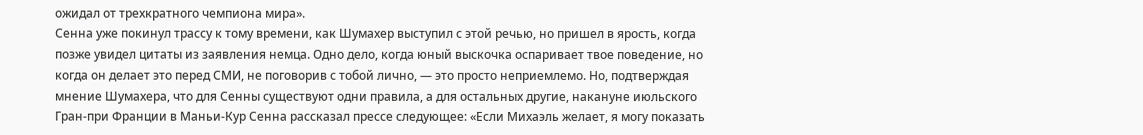ожидал от трехкратного чемпиона мира».
Сенна уже покинул трассу к тому времени, как Шумахер выступил с этой речью, но пришел в ярость, когда позже увидел цитаты из заявления немца. Одно дело, когда юный выскочка оспаривает твое поведение, но когда он делает это перед СМИ, не поговорив с тобой лично, — это просто неприемлемо. Но, подтверждая мнение Шумахера, что для Сенны существуют одни правила, а для остальных другие, накануне июльского Гран-при Франции в Маньи-Кур Сенна рассказал прессе следующее: «Если Михаэль желает, я могу показать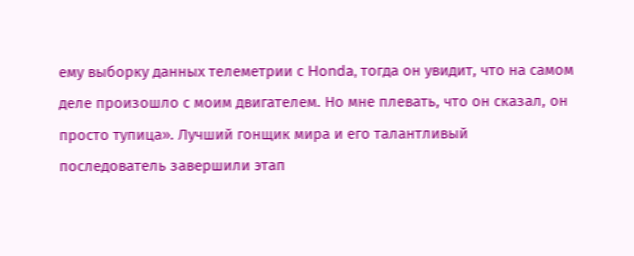ему выборку данных телеметрии с Honda, тогда он увидит, что на самом деле произошло с моим двигателем. Но мне плевать, что он сказал, он просто тупица». Лучший гонщик мира и его талантливый последователь завершили этап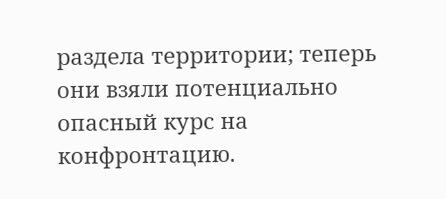раздела территории; теперь они взяли потенциально опасный курс на конфронтацию.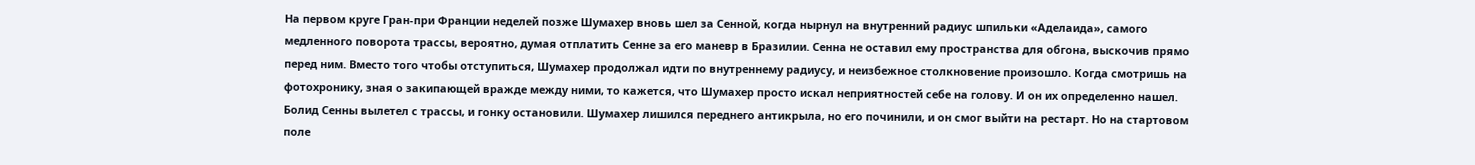На первом круге Гран-при Франции неделей позже Шумахер вновь шел за Сенной, когда нырнул на внутренний радиус шпильки «Аделаида», самого медленного поворота трассы, вероятно, думая отплатить Сенне за его маневр в Бразилии. Сенна не оставил ему пространства для обгона, выскочив прямо перед ним. Вместо того чтобы отступиться, Шумахер продолжал идти по внутреннему радиусу, и неизбежное столкновение произошло. Когда смотришь на фотохронику, зная о закипающей вражде между ними, то кажется, что Шумахер просто искал неприятностей себе на голову. И он их определенно нашел. Болид Сенны вылетел с трассы, и гонку остановили. Шумахер лишился переднего антикрыла, но его починили, и он смог выйти на рестарт. Но на стартовом поле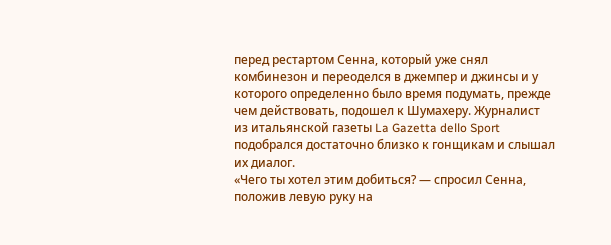перед рестартом Сенна, который уже снял комбинезон и переоделся в джемпер и джинсы и у которого определенно было время подумать, прежде чем действовать, подошел к Шумахеру. Журналист из итальянской газеты La Gazetta dello Sport подобрался достаточно близко к гонщикам и слышал их диалог.
«Чего ты хотел этим добиться? — спросил Сенна, положив левую руку на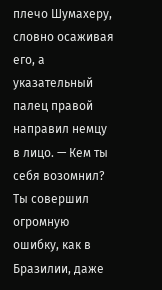плечо Шумахеру, словно осаживая его, а указательный палец правой направил немцу в лицо. — Кем ты себя возомнил? Ты совершил огромную ошибку, как в Бразилии, даже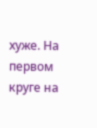хуже. На первом круге на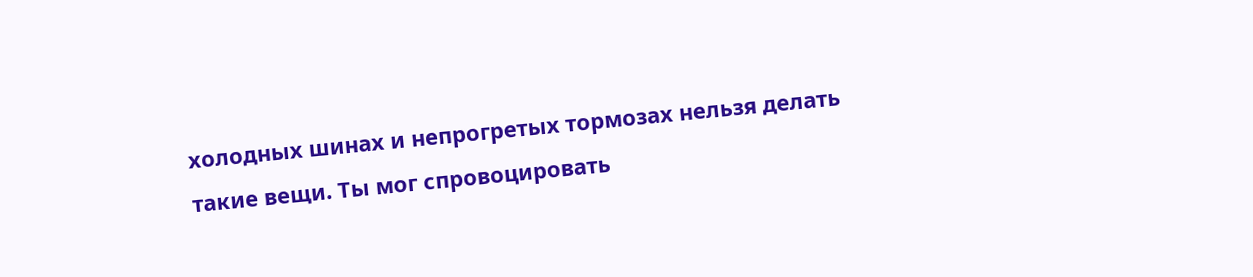холодных шинах и непрогретых тормозах нельзя делать такие вещи. Ты мог спровоцировать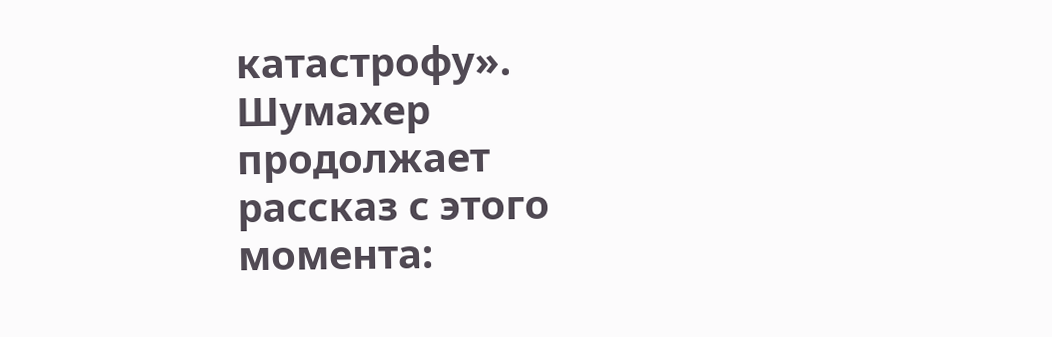катастрофу».
Шумахер продолжает рассказ с этого момента: